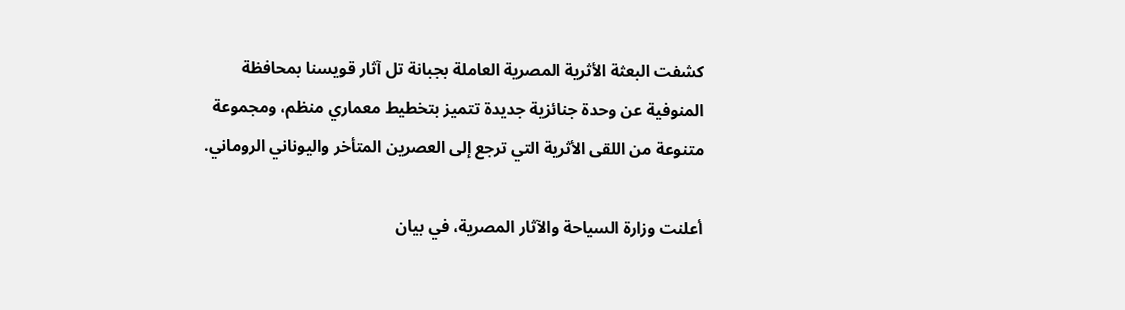كشفت البعثة الأثرية المصرية العاملة بجبانة تل آثار قويسنا بمحافظة المنوفية عن وحدة جنائزية جديدة تتميز بتخطيط معماري منظم، ومجموعة متنوعة من اللقى الأثرية التي ترجع إلى العصرين المتأخر واليوناني الروماني.

أعلنت وزارة السياحة والآثار المصرية، في بيان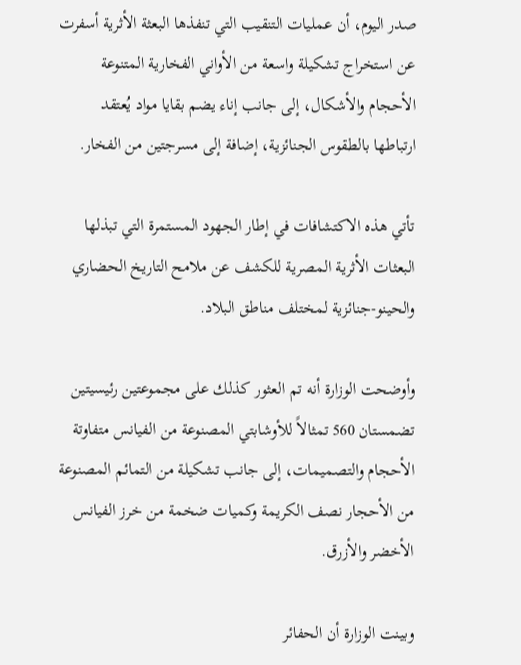صدر اليوم، أن عمليات التنقيب التي تنفذها البعثة الأثرية أسفرت عن استخراج تشكيلة واسعة من الأواني الفخارية المتنوعة الأحجام والأشكال، إلى جانب إناء يضم بقايا مواد يُعتقد ارتباطها بالطقوس الجنائزية، إضافة إلى مسرجتين من الفخار.

تأتي هذه الاكتشافات في إطار الجهود المستمرة التي تبذلها البعثات الأثرية المصرية للكشف عن ملامح التاريخ الحضاري والحينو-جنائزية لمختلف مناطق البلاد.

وأوضحت الوزارة أنه تم العثور كذلك على مجموعتين رئيسيتين تضمستان 560 تمثالاً للأوشابتي المصنوعة من الفيانس متفاوتة الأحجام والتصميمات، إلى جانب تشكيلة من التمائم المصنوعة من الأحجار نصف الكريمة وكميات ضخمة من خرز الفيانس الأخضر والأزرق.

وبينت الوزارة أن الحفائر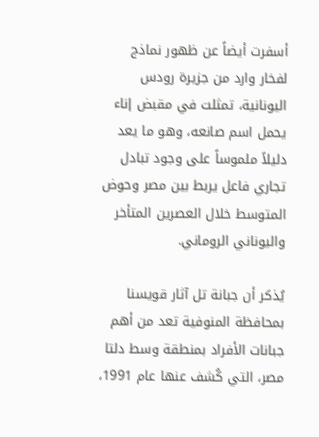أسفرت أيضاً عن ظهور نماذج لفخار وارد من جزيرة رودس اليونانية، تمثلت في مقبض إناء يحمل اسم صانعه، وهو ما يعد دليلاً ملموساً على وجود تبادل تجاري فاعل يربط بين مصر وحوض المتوسط خلال العصرين المتأخر واليوناني الروماني.

يُذكر أن جبانة تل آثار قويسنا بمحافظة المنوفية تعد من أهم جبانات الأفراد بمنطقة وسط دلتا مصر، التي كُشف عنها عام 1991،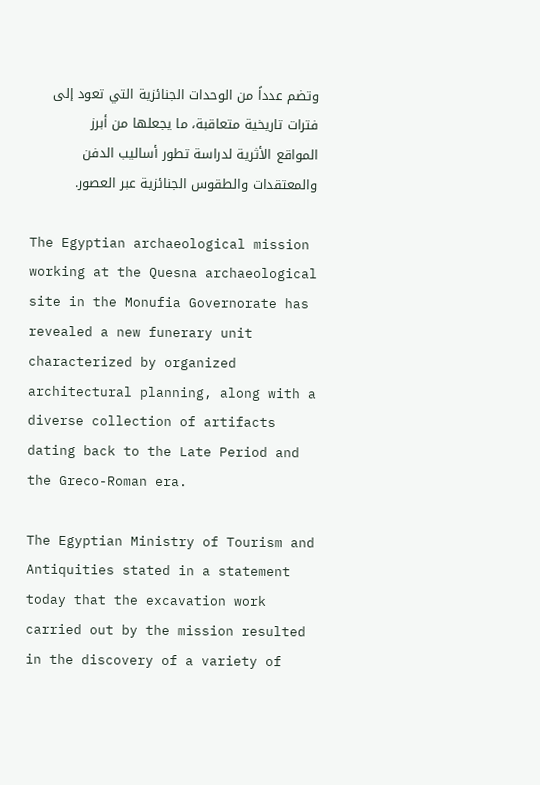وتضم عدداً من الوحدات الجنائزية التي تعود إلى فترات تاريخية متعاقبة، ما يجعلها من أبرز المواقع الأثرية لدراسة تطور أساليب الدفن والمعتقدات والطقوس الجنائزية عبر العصور.

The Egyptian archaeological mission working at the Quesna archaeological site in the Monufia Governorate has revealed a new funerary unit characterized by organized architectural planning, along with a diverse collection of artifacts dating back to the Late Period and the Greco-Roman era.

The Egyptian Ministry of Tourism and Antiquities stated in a statement today that the excavation work carried out by the mission resulted in the discovery of a variety of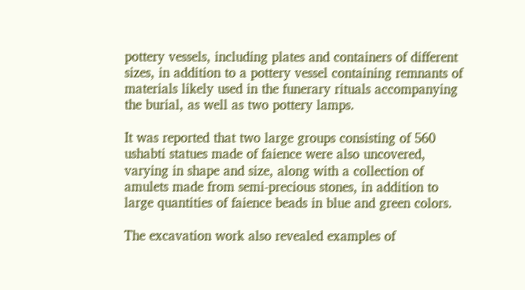pottery vessels, including plates and containers of different sizes, in addition to a pottery vessel containing remnants of materials likely used in the funerary rituals accompanying the burial, as well as two pottery lamps.

It was reported that two large groups consisting of 560 ushabti statues made of faience were also uncovered, varying in shape and size, along with a collection of amulets made from semi-precious stones, in addition to large quantities of faience beads in blue and green colors.

The excavation work also revealed examples of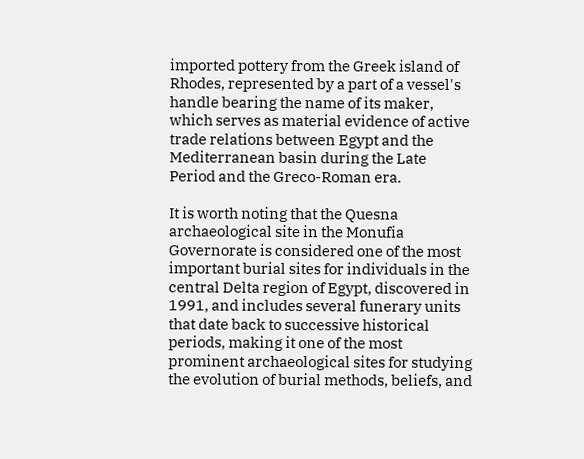imported pottery from the Greek island of Rhodes, represented by a part of a vessel's handle bearing the name of its maker, which serves as material evidence of active trade relations between Egypt and the Mediterranean basin during the Late Period and the Greco-Roman era.

It is worth noting that the Quesna archaeological site in the Monufia Governorate is considered one of the most important burial sites for individuals in the central Delta region of Egypt, discovered in 1991, and includes several funerary units that date back to successive historical periods, making it one of the most prominent archaeological sites for studying the evolution of burial methods, beliefs, and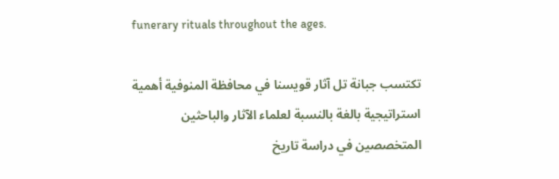funerary rituals throughout the ages.

تكتسب جبانة تل آثار قويسنا في محافظة المنوفية أهمية استراتيجية بالغة بالنسبة لعلماء الآثار والباحثين المتخصصين في دراسة تاريخ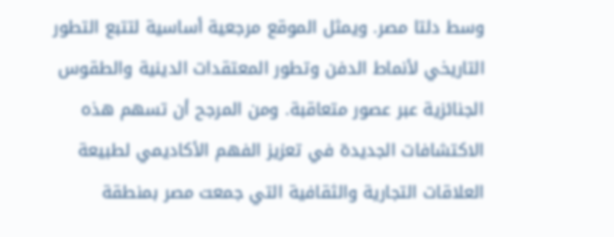وسط دلتا مصر. ويمثل الموقع مرجعية أساسية لتتبع التطور التاريخي لأنماط الدفن وتطور المعتقدات الدينية والطقوس الجنائزية عبر عصور متعاقبة. ومن المرجح أن تسهم هذه الاكتشافات الجديدة في تعزيز الفهم الأكاديمي لطبيعة العلاقات التجارية والثقافية التي جمعت مصر بمنطقة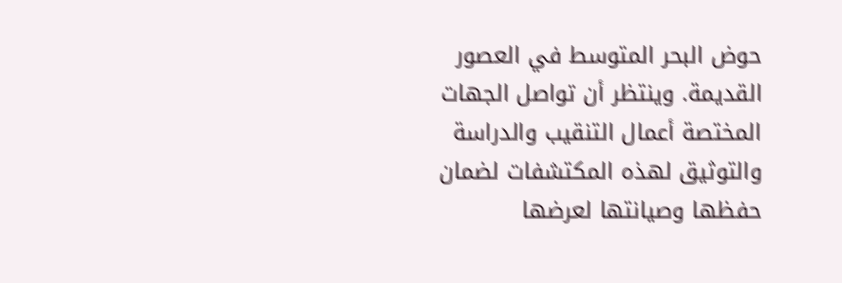حوض البحر المتوسط في العصور القديمة. وينتظر أن تواصل الجهات المختصة أعمال التنقيب والدراسة والتوثيق لهذه المكتشفات لضمان حفظها وصيانتها لعرضها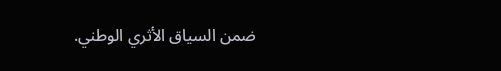ضمن السياق الأثري الوطني.